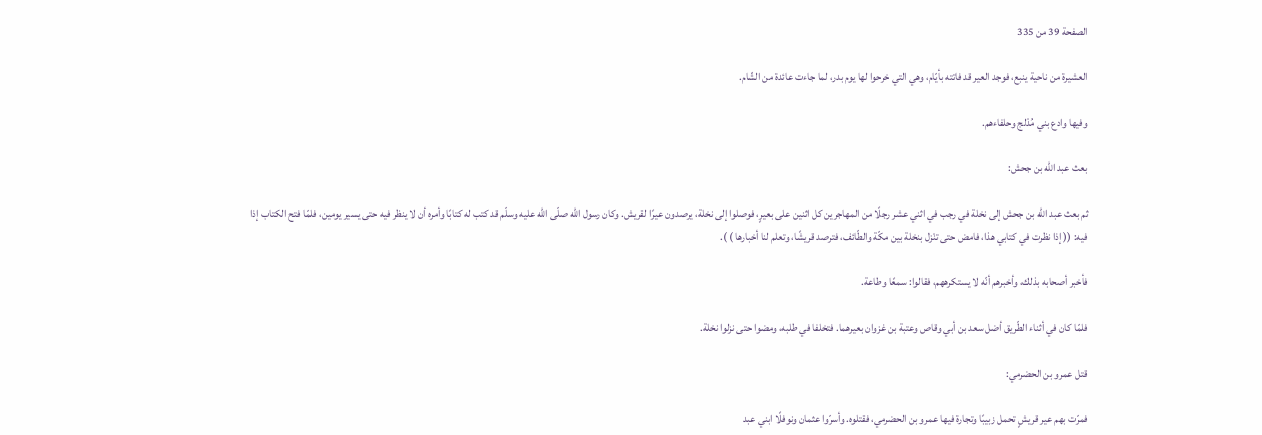الصفحة 39 من 335

العشيرة من ناحية ينبع، فوجد العير قد فاتته بأيّام، وهي التي خرحوا لها يوم بدر، لما جاءت عائدة من الشّام.

وفيها وادع بني مُدْلج وحلفاءهم.

بعث عبد الله بن جحش:

ثم بعث عبد الله بن جحش إلى نخلة في رجب في اثني عشر رجلًا من المهاجرين كل اثنين على بعيرٍ، فوصلوا إلى نخلة، يرصدون عيرًا لقريش. وكان رسول الله صلّى الله عليه وسلّم قد كتب له كتابًا وأمره أن لا ينظر فيه حتى يسير يومين، فلمّا فتح الكتاب إذا فيه: (( إذا نظرت في كتابي هذا، فامض حتى تنْزل بنخلة بين مكّة والطّائف، فترصد قريشًا، وتعلم لنا أخبارها ) ).

فأخبر أصحابه بذلك، وأخبرهم أنّه لا يستكرههم، فقالوا: سمعًا وطاعة.

فلمّا كان في أثناء الطّريق أضل سعد بن أبي وقاص وعتبة بن غزوان بعيرهما. فتخلفا في طلبه، ومضوا حتى نزلوا نخلة.

قتل عمرو بن الحضرمي:

فمرّت بهم عير قريشٍ تحمل زبيبًا وتجارة فيها عمرو بن الحضرمي، فقتلوه. وأسرّوا عثمان ونوفلًا ابني عبد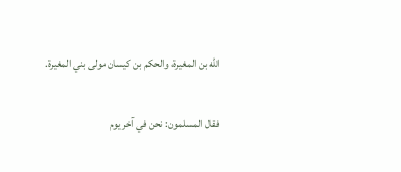الله بن المغيرة، والحكم بن كيسان مولى بني المغيرة.

فقال المسلمون: نحن في آخر يوم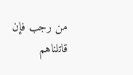من رجب فإن قاتلناهم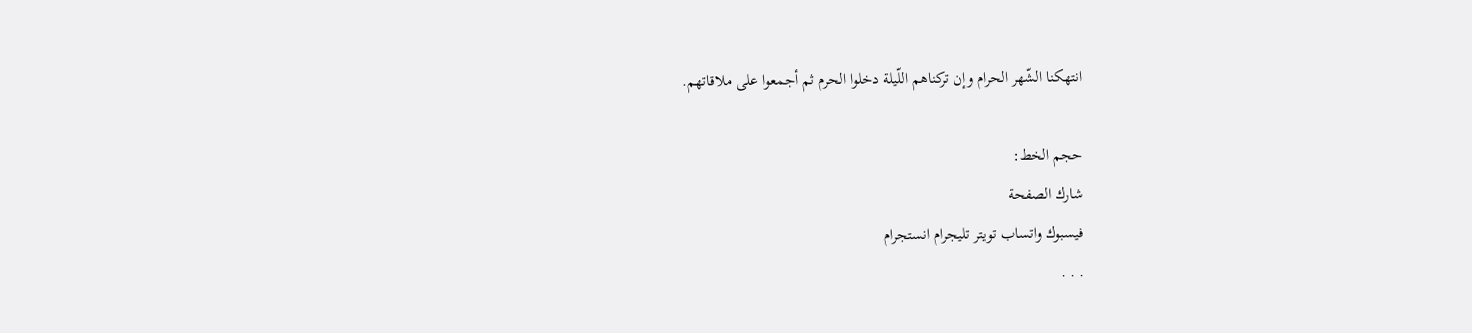انتهكنا الشّهر الحرام وإن تركناهم اللّيلة دخلوا الحرم ثم أجمعوا على ملاقاتهم.

حجم الخط:
شارك الصفحة
فيسبوك واتساب تويتر تليجرام انستجرام
. . .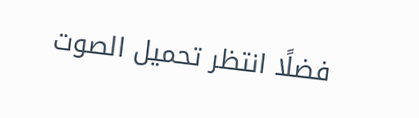فضلًا انتظر تحميل الصوت